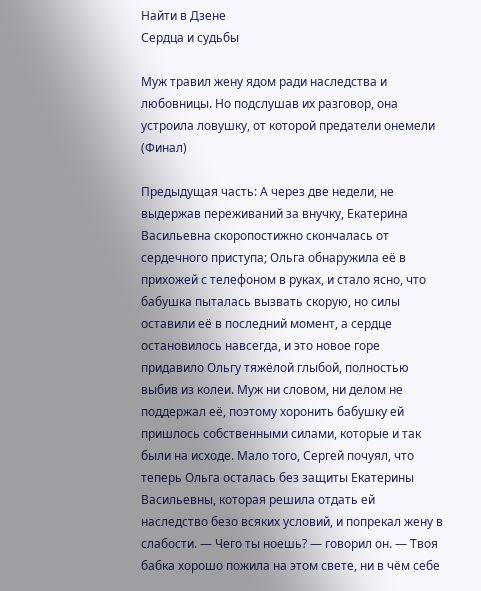Найти в Дзене
Сердца и судьбы

Муж травил жену ядом ради наследства и любовницы. Но подслушав их разговор, она устроила ловушку, от которой предатели онемели (Финал)

Предыдущая часть: А через две недели, не выдержав переживаний за внучку, Екатерина Васильевна скоропостижно скончалась от сердечного приступа; Ольга обнаружила её в прихожей с телефоном в руках, и стало ясно, что бабушка пыталась вызвать скорую, но силы оставили её в последний момент, а сердце остановилось навсегда, и это новое горе придавило Ольгу тяжёлой глыбой, полностью выбив из колеи. Муж ни словом, ни делом не поддержал её, поэтому хоронить бабушку ей пришлось собственными силами, которые и так были на исходе. Мало того, Сергей почуял, что теперь Ольга осталась без защиты Екатерины Васильевны, которая решила отдать ей наследство безо всяких условий, и попрекал жену в слабости. — Чего ты ноешь? — говорил он. — Твоя бабка хорошо пожила на этом свете, ни в чём себе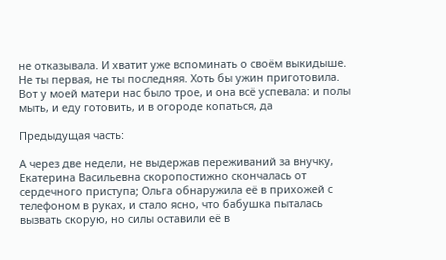не отказывала. И хватит уже вспоминать о своём выкидыше. Не ты первая, не ты последняя. Хоть бы ужин приготовила. Вот у моей матери нас было трое, и она всё успевала: и полы мыть, и еду готовить, и в огороде копаться, да

Предыдущая часть:

А через две недели, не выдержав переживаний за внучку, Екатерина Васильевна скоропостижно скончалась от сердечного приступа; Ольга обнаружила её в прихожей с телефоном в руках, и стало ясно, что бабушка пыталась вызвать скорую, но силы оставили её в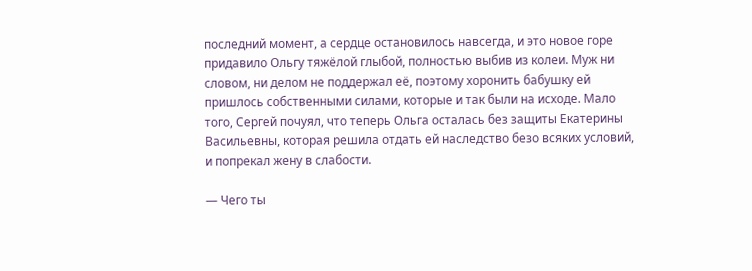последний момент, а сердце остановилось навсегда, и это новое горе придавило Ольгу тяжёлой глыбой, полностью выбив из колеи. Муж ни словом, ни делом не поддержал её, поэтому хоронить бабушку ей пришлось собственными силами, которые и так были на исходе. Мало того, Сергей почуял, что теперь Ольга осталась без защиты Екатерины Васильевны, которая решила отдать ей наследство безо всяких условий, и попрекал жену в слабости.

— Чего ты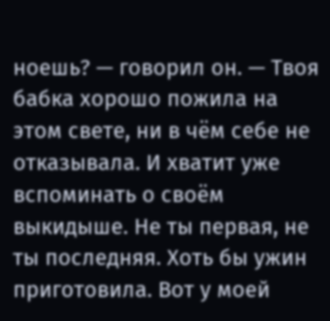ноешь? — говорил он. — Твоя бабка хорошо пожила на этом свете, ни в чём себе не отказывала. И хватит уже вспоминать о своём выкидыше. Не ты первая, не ты последняя. Хоть бы ужин приготовила. Вот у моей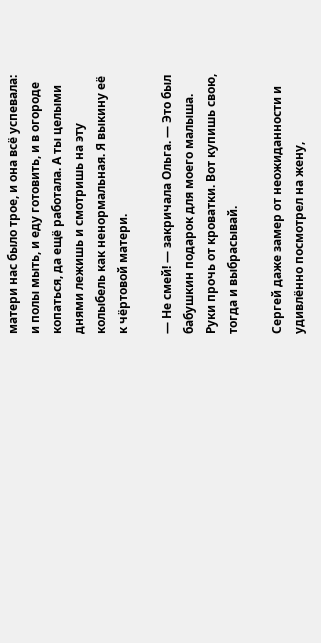матери нас было трое, и она всё успевала: и полы мыть, и еду готовить, и в огороде копаться, да ещё работала. А ты целыми днями лежишь и смотришь на эту колыбель как ненормальная. Я выкину её к чёртовой матери.

— Не смей! — закричала Ольга. — Это был бабушкин подарок для моего малыша. Руки прочь от кроватки. Вот купишь свою, тогда и выбрасывай.

Сергей даже замер от неожиданности и удивлённо посмотрел на жену,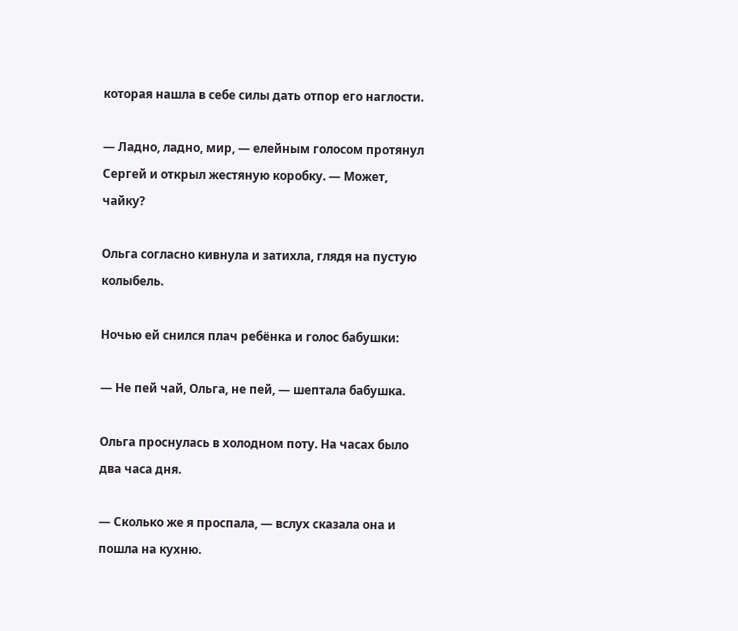которая нашла в себе силы дать отпор его наглости.

— Ладно, ладно, мир, — елейным голосом протянул Сергей и открыл жестяную коробку. — Может, чайку?

Ольга согласно кивнула и затихла, глядя на пустую колыбель.

Ночью ей снился плач ребёнка и голос бабушки:

— Не пей чай, Ольга, не пей, — шептала бабушка.

Ольга проснулась в холодном поту. На часах было два часа дня.

— Сколько же я проспала, — вслух сказала она и пошла на кухню.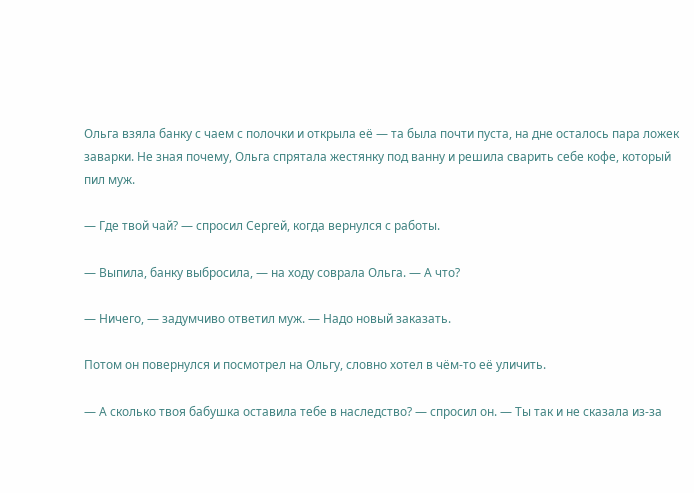Ольга взяла банку с чаем с полочки и открыла её — та была почти пуста, на дне осталось пара ложек заварки. Не зная почему, Ольга спрятала жестянку под ванну и решила сварить себе кофе, который пил муж.

— Где твой чай? — спросил Сергей, когда вернулся с работы.

— Выпила, банку выбросила, — на ходу соврала Ольга. — А что?

— Ничего, — задумчиво ответил муж. — Надо новый заказать.

Потом он повернулся и посмотрел на Ольгу, словно хотел в чём-то её уличить.

— А сколько твоя бабушка оставила тебе в наследство? — спросил он. — Ты так и не сказала из-за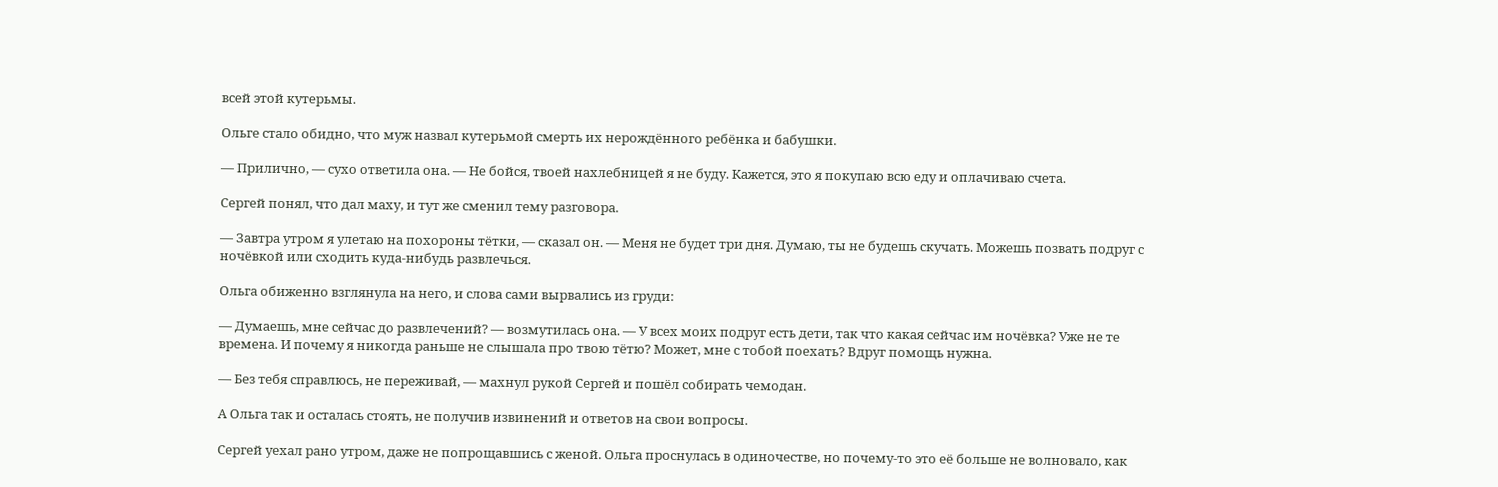всей этой кутерьмы.

Ольге стало обидно, что муж назвал кутерьмой смерть их нерождённого ребёнка и бабушки.

— Прилично, — сухо ответила она. — Не бойся, твоей нахлебницей я не буду. Кажется, это я покупаю всю еду и оплачиваю счета.

Сергей понял, что дал маху, и тут же сменил тему разговора.

— Завтра утром я улетаю на похороны тётки, — сказал он. — Меня не будет три дня. Думаю, ты не будешь скучать. Можешь позвать подруг с ночёвкой или сходить куда-нибудь развлечься.

Ольга обиженно взглянула на него, и слова сами вырвались из груди:

— Думаешь, мне сейчас до развлечений? — возмутилась она. — У всех моих подруг есть дети, так что какая сейчас им ночёвка? Уже не те времена. И почему я никогда раньше не слышала про твою тётю? Может, мне с тобой поехать? Вдруг помощь нужна.

— Без тебя справлюсь, не переживай, — махнул рукой Сергей и пошёл собирать чемодан.

А Ольга так и осталась стоять, не получив извинений и ответов на свои вопросы.

Сергей уехал рано утром, даже не попрощавшись с женой. Ольга проснулась в одиночестве, но почему-то это её больше не волновало, как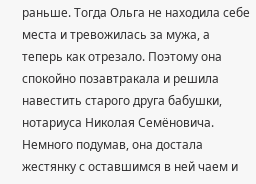раньше. Тогда Ольга не находила себе места и тревожилась за мужа, а теперь как отрезало. Поэтому она спокойно позавтракала и решила навестить старого друга бабушки, нотариуса Николая Семёновича. Немного подумав, она достала жестянку с оставшимся в ней чаем и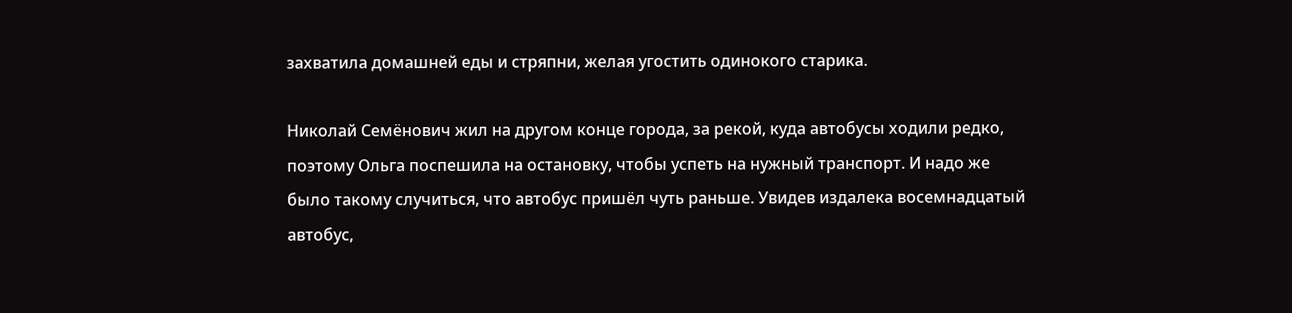захватила домашней еды и стряпни, желая угостить одинокого старика.

Николай Семёнович жил на другом конце города, за рекой, куда автобусы ходили редко, поэтому Ольга поспешила на остановку, чтобы успеть на нужный транспорт. И надо же было такому случиться, что автобус пришёл чуть раньше. Увидев издалека восемнадцатый автобус,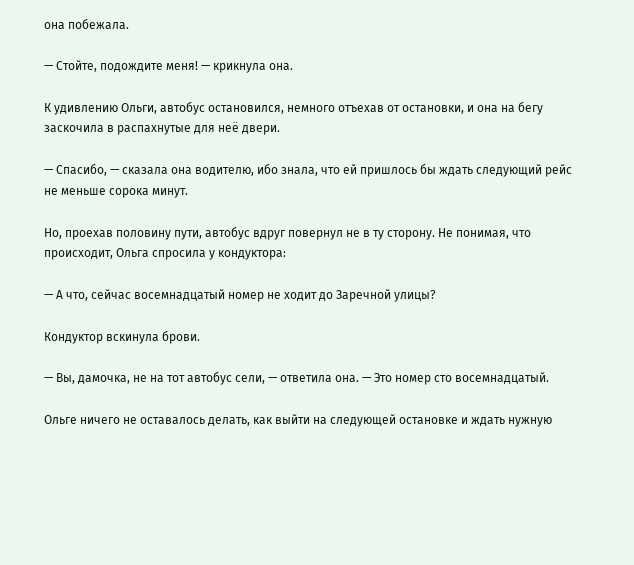она побежала.

— Стойте, подождите меня! — крикнула она.

К удивлению Ольги, автобус остановился, немного отъехав от остановки, и она на бегу заскочила в распахнутые для неё двери.

— Спасибо, — сказала она водителю, ибо знала, что ей пришлось бы ждать следующий рейс не меньше сорока минут.

Но, проехав половину пути, автобус вдруг повернул не в ту сторону. Не понимая, что происходит, Ольга спросила у кондуктора:

— А что, сейчас восемнадцатый номер не ходит до Заречной улицы?

Кондуктор вскинула брови.

— Вы, дамочка, не на тот автобус сели, — ответила она. — Это номер сто восемнадцатый.

Ольге ничего не оставалось делать, как выйти на следующей остановке и ждать нужную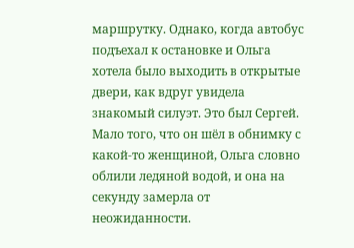маршрутку. Однако, когда автобус подъехал к остановке и Ольга хотела было выходить в открытые двери, как вдруг увидела знакомый силуэт. Это был Сергей. Мало того, что он шёл в обнимку с какой-то женщиной, Ольга словно облили ледяной водой, и она на секунду замерла от неожиданности.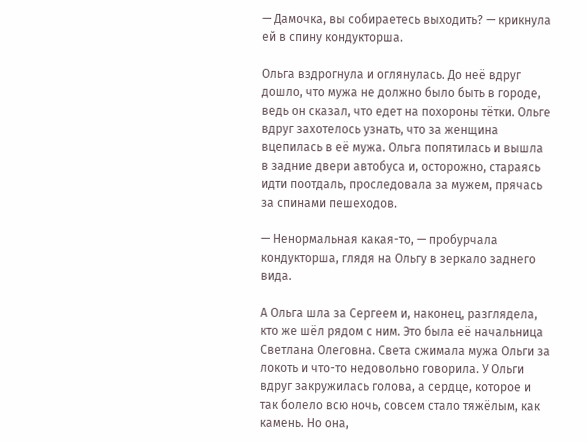— Дамочка, вы собираетесь выходить? — крикнула ей в спину кондукторша.

Ольга вздрогнула и оглянулась. До неё вдруг дошло, что мужа не должно было быть в городе, ведь он сказал, что едет на похороны тётки. Ольге вдруг захотелось узнать, что за женщина вцепилась в её мужа. Ольга попятилась и вышла в задние двери автобуса и, осторожно, стараясь идти поотдаль, проследовала за мужем, прячась за спинами пешеходов.

— Ненормальная какая-то, — пробурчала кондукторша, глядя на Ольгу в зеркало заднего вида.

А Ольга шла за Сергеем и, наконец, разглядела, кто же шёл рядом с ним. Это была её начальница Светлана Олеговна. Света сжимала мужа Ольги за локоть и что-то недовольно говорила. У Ольги вдруг закружилась голова, а сердце, которое и так болело всю ночь, совсем стало тяжёлым, как камень. Но она,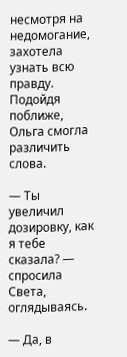несмотря на недомогание, захотела узнать всю правду. Подойдя поближе, Ольга смогла различить слова.

— Ты увеличил дозировку, как я тебе сказала? — спросила Света, оглядываясь.

— Да, в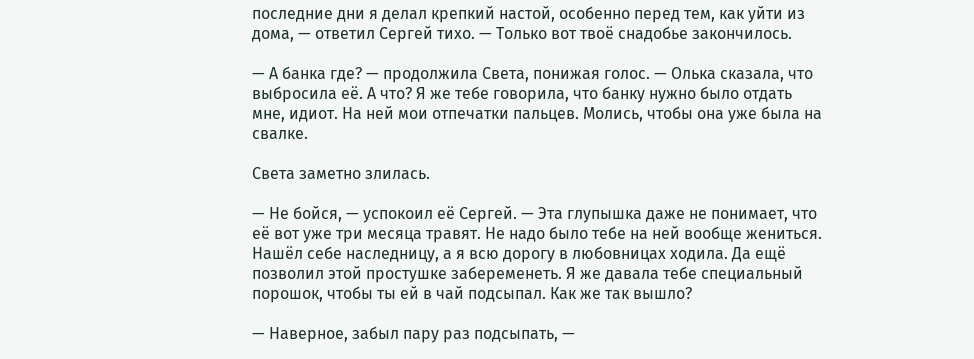последние дни я делал крепкий настой, особенно перед тем, как уйти из дома, — ответил Сергей тихо. — Только вот твоё снадобье закончилось.

— А банка где? — продолжила Света, понижая голос. — Олька сказала, что выбросила её. А что? Я же тебе говорила, что банку нужно было отдать мне, идиот. На ней мои отпечатки пальцев. Молись, чтобы она уже была на свалке.

Света заметно злилась.

— Не бойся, — успокоил её Сергей. — Эта глупышка даже не понимает, что её вот уже три месяца травят. Не надо было тебе на ней вообще жениться. Нашёл себе наследницу, а я всю дорогу в любовницах ходила. Да ещё позволил этой простушке забеременеть. Я же давала тебе специальный порошок, чтобы ты ей в чай подсыпал. Как же так вышло?

— Наверное, забыл пару раз подсыпать, —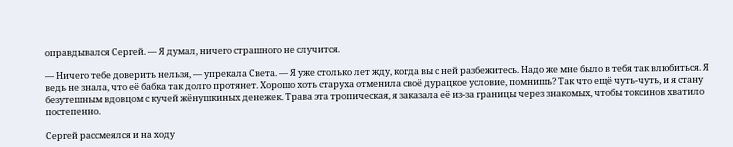оправдывался Сергей. — Я думал, ничего страшного не случится.

— Ничего тебе доверить нельзя, — упрекала Света. — Я уже столько лет жду, когда вы с ней разбежитесь. Надо же мне было в тебя так влюбиться. Я ведь не знала, что её бабка так долго протянет. Хорошо хоть старуха отменила своё дурацкое условие, помнишь? Так что ещё чуть-чуть, и я стану безутешным вдовцом с кучей жёнушкиных денежек. Трава эта тропическая, я заказала её из-за границы через знакомых, чтобы токсинов хватило постепенно.

Сергей рассмеялся и на ходу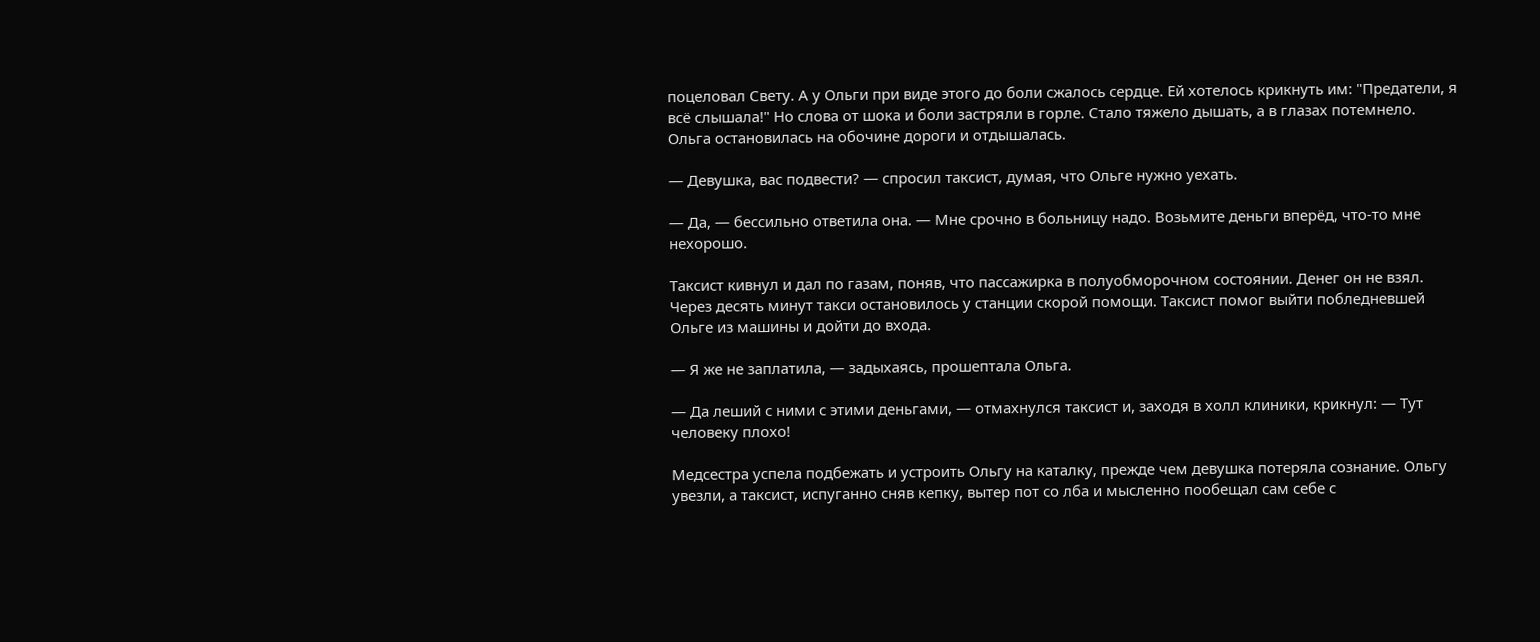поцеловал Свету. А у Ольги при виде этого до боли сжалось сердце. Ей хотелось крикнуть им: "Предатели, я всё слышала!" Но слова от шока и боли застряли в горле. Стало тяжело дышать, а в глазах потемнело. Ольга остановилась на обочине дороги и отдышалась.

— Девушка, вас подвести? — спросил таксист, думая, что Ольге нужно уехать.

— Да, — бессильно ответила она. — Мне срочно в больницу надо. Возьмите деньги вперёд, что-то мне нехорошо.

Таксист кивнул и дал по газам, поняв, что пассажирка в полуобморочном состоянии. Денег он не взял. Через десять минут такси остановилось у станции скорой помощи. Таксист помог выйти побледневшей Ольге из машины и дойти до входа.

— Я же не заплатила, — задыхаясь, прошептала Ольга.

— Да леший с ними с этими деньгами, — отмахнулся таксист и, заходя в холл клиники, крикнул: — Тут человеку плохо!

Медсестра успела подбежать и устроить Ольгу на каталку, прежде чем девушка потеряла сознание. Ольгу увезли, а таксист, испуганно сняв кепку, вытер пот со лба и мысленно пообещал сам себе с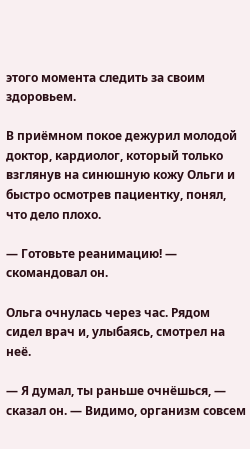этого момента следить за своим здоровьем.

В приёмном покое дежурил молодой доктор, кардиолог, который только взглянув на синюшную кожу Ольги и быстро осмотрев пациентку, понял, что дело плохо.

— Готовьте реанимацию! — скомандовал он.

Ольга очнулась через час. Рядом сидел врач и, улыбаясь, смотрел на неё.

— Я думал, ты раньше очнёшься, — сказал он. — Видимо, организм совсем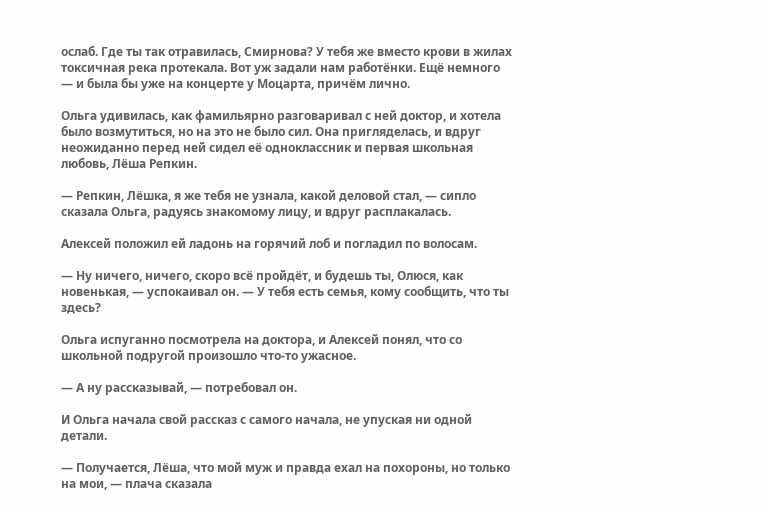ослаб. Где ты так отравилась, Смирнова? У тебя же вместо крови в жилах токсичная река протекала. Вот уж задали нам работёнки. Ещё немного — и была бы уже на концерте у Моцарта, причём лично.

Ольга удивилась, как фамильярно разговаривал с ней доктор, и хотела было возмутиться, но на это не было сил. Она пригляделась, и вдруг неожиданно перед ней сидел её одноклассник и первая школьная любовь, Лёша Репкин.

— Репкин, Лёшка, я же тебя не узнала, какой деловой стал, — сипло сказала Ольга, радуясь знакомому лицу, и вдруг расплакалась.

Алексей положил ей ладонь на горячий лоб и погладил по волосам.

— Ну ничего, ничего, скоро всё пройдёт, и будешь ты, Олюся, как новенькая, — успокаивал он. — У тебя есть семья, кому сообщить, что ты здесь?

Ольга испуганно посмотрела на доктора, и Алексей понял, что со школьной подругой произошло что-то ужасное.

— А ну рассказывай, — потребовал он.

И Ольга начала свой рассказ с самого начала, не упуская ни одной детали.

— Получается, Лёша, что мой муж и правда ехал на похороны, но только на мои, — плача сказала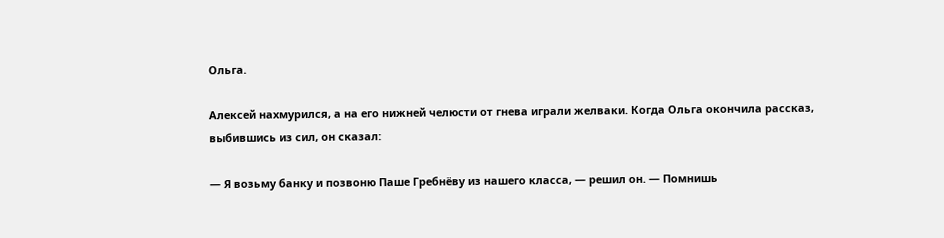Ольга.

Алексей нахмурился, а на его нижней челюсти от гнева играли желваки. Когда Ольга окончила рассказ, выбившись из сил, он сказал:

— Я возьму банку и позвоню Паше Гребнёву из нашего класса, — решил он. — Помнишь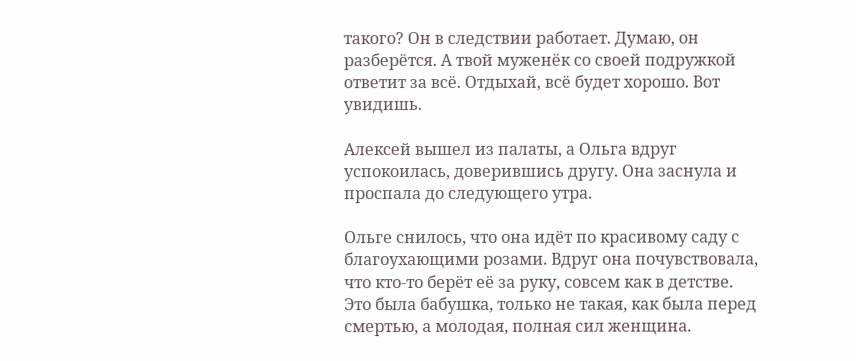такого? Он в следствии работает. Думаю, он разберётся. А твой муженёк со своей подружкой ответит за всё. Отдыхай, всё будет хорошо. Вот увидишь.

Алексей вышел из палаты, а Ольга вдруг успокоилась, доверившись другу. Она заснула и проспала до следующего утра.

Ольге снилось, что она идёт по красивому саду с благоухающими розами. Вдруг она почувствовала, что кто-то берёт её за руку, совсем как в детстве. Это была бабушка, только не такая, как была перед смертью, а молодая, полная сил женщина.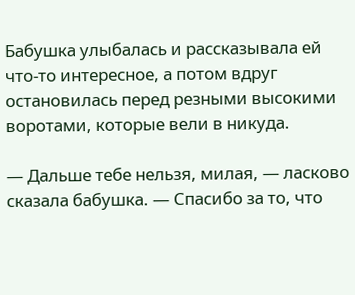Бабушка улыбалась и рассказывала ей что-то интересное, а потом вдруг остановилась перед резными высокими воротами, которые вели в никуда.

— Дальше тебе нельзя, милая, — ласково сказала бабушка. — Спасибо за то, что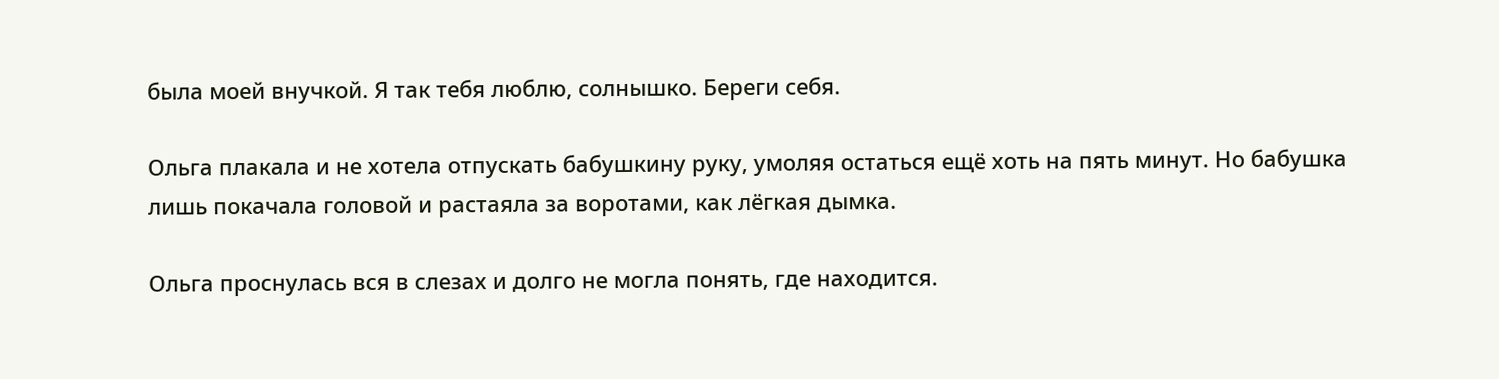была моей внучкой. Я так тебя люблю, солнышко. Береги себя.

Ольга плакала и не хотела отпускать бабушкину руку, умоляя остаться ещё хоть на пять минут. Но бабушка лишь покачала головой и растаяла за воротами, как лёгкая дымка.

Ольга проснулась вся в слезах и долго не могла понять, где находится.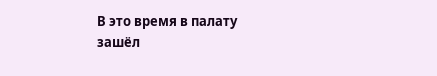В это время в палату зашёл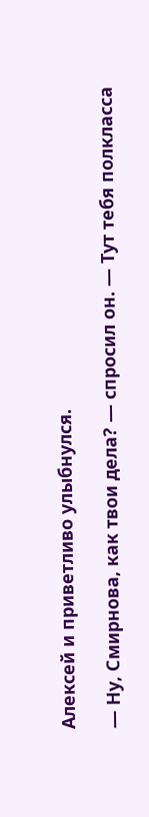Алексей и приветливо улыбнулся.

— Ну, Смирнова, как твои дела? — спросил он. — Тут тебя полкласса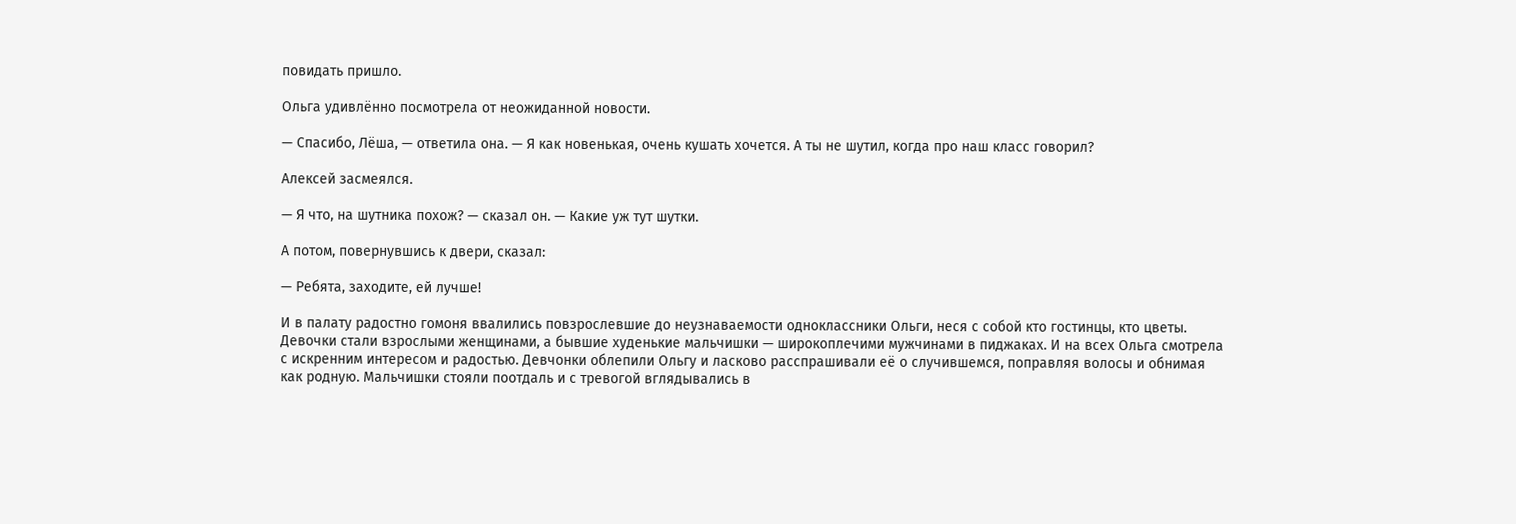повидать пришло.

Ольга удивлённо посмотрела от неожиданной новости.

— Спасибо, Лёша, — ответила она. — Я как новенькая, очень кушать хочется. А ты не шутил, когда про наш класс говорил?

Алексей засмеялся.

— Я что, на шутника похож? — сказал он. — Какие уж тут шутки.

А потом, повернувшись к двери, сказал:

— Ребята, заходите, ей лучше!

И в палату радостно гомоня ввалились повзрослевшие до неузнаваемости одноклассники Ольги, неся с собой кто гостинцы, кто цветы. Девочки стали взрослыми женщинами, а бывшие худенькие мальчишки — широкоплечими мужчинами в пиджаках. И на всех Ольга смотрела с искренним интересом и радостью. Девчонки облепили Ольгу и ласково расспрашивали её о случившемся, поправляя волосы и обнимая как родную. Мальчишки стояли поотдаль и с тревогой вглядывались в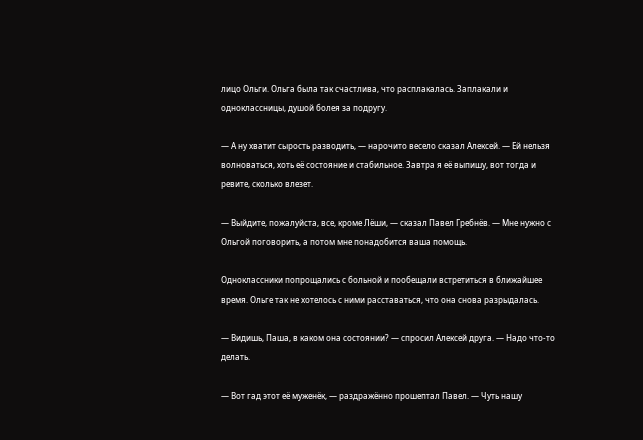лицо Ольги. Ольга была так счастлива, что расплакалась. Заплакали и одноклассницы, душой болея за подругу.

— А ну хватит сырость разводить, — нарочито весело сказал Алексей. — Ей нельзя волноваться, хоть её состояние и стабильное. Завтра я её выпишу, вот тогда и ревите, сколько влезет.

— Выйдите, пожалуйста, все, кроме Лёши, — сказал Павел Гребнёв. — Мне нужно с Ольгой поговорить, а потом мне понадобится ваша помощь.

Одноклассники попрощались с больной и пообещали встретиться в ближайшее время. Ольге так не хотелось с ними расставаться, что она снова разрыдалась.

— Видишь, Паша, в каком она состоянии? — спросил Алексей друга. — Надо что-то делать.

— Вот гад этот её муженёк, — раздражённо прошептал Павел. — Чуть нашу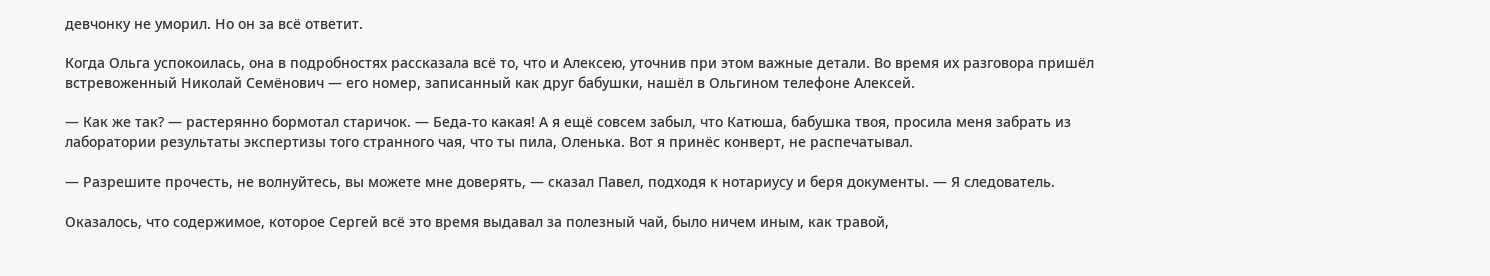девчонку не уморил. Но он за всё ответит.

Когда Ольга успокоилась, она в подробностях рассказала всё то, что и Алексею, уточнив при этом важные детали. Во время их разговора пришёл встревоженный Николай Семёнович — его номер, записанный как друг бабушки, нашёл в Ольгином телефоне Алексей.

— Как же так? — растерянно бормотал старичок. — Беда-то какая! А я ещё совсем забыл, что Катюша, бабушка твоя, просила меня забрать из лаборатории результаты экспертизы того странного чая, что ты пила, Оленька. Вот я принёс конверт, не распечатывал.

— Разрешите прочесть, не волнуйтесь, вы можете мне доверять, — сказал Павел, подходя к нотариусу и беря документы. — Я следователь.

Оказалось, что содержимое, которое Сергей всё это время выдавал за полезный чай, было ничем иным, как травой,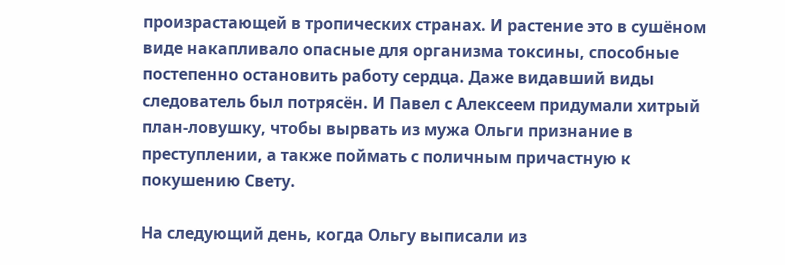произрастающей в тропических странах. И растение это в сушёном виде накапливало опасные для организма токсины, способные постепенно остановить работу сердца. Даже видавший виды следователь был потрясён. И Павел с Алексеем придумали хитрый план-ловушку, чтобы вырвать из мужа Ольги признание в преступлении, а также поймать с поличным причастную к покушению Свету.

На следующий день, когда Ольгу выписали из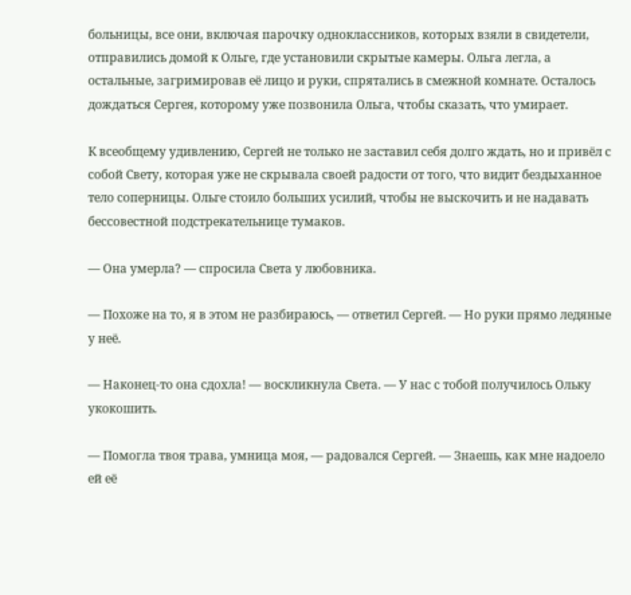больницы, все они, включая парочку одноклассников, которых взяли в свидетели, отправились домой к Ольге, где установили скрытые камеры. Ольга легла, а остальные, загримировав её лицо и руки, спрятались в смежной комнате. Осталось дождаться Сергея, которому уже позвонила Ольга, чтобы сказать, что умирает.

К всеобщему удивлению, Сергей не только не заставил себя долго ждать, но и привёл с собой Свету, которая уже не скрывала своей радости от того, что видит бездыханное тело соперницы. Ольге стоило больших усилий, чтобы не выскочить и не надавать бессовестной подстрекательнице тумаков.

— Она умерла? — спросила Света у любовника.

— Похоже на то, я в этом не разбираюсь, — ответил Сергей. — Но руки прямо ледяные у неё.

— Наконец-то она сдохла! — воскликнула Света. — У нас с тобой получилось Ольку укокошить.

— Помогла твоя трава, умница моя, — радовался Сергей. — Знаешь, как мне надоело ей её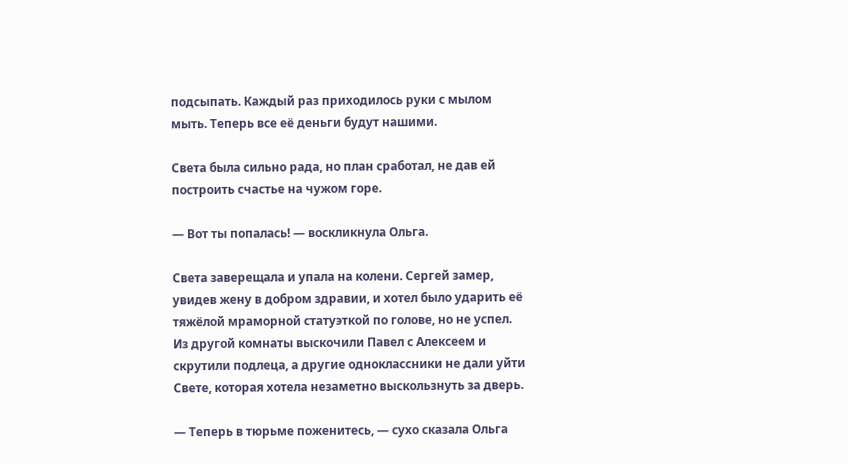подсыпать. Каждый раз приходилось руки с мылом мыть. Теперь все её деньги будут нашими.

Света была сильно рада, но план сработал, не дав ей построить счастье на чужом горе.

— Вот ты попалась! — воскликнула Ольга.

Света заверещала и упала на колени. Сергей замер, увидев жену в добром здравии, и хотел было ударить её тяжёлой мраморной статуэткой по голове, но не успел. Из другой комнаты выскочили Павел с Алексеем и скрутили подлеца, а другие одноклассники не дали уйти Свете, которая хотела незаметно выскользнуть за дверь.

— Теперь в тюрьме поженитесь, — сухо сказала Ольга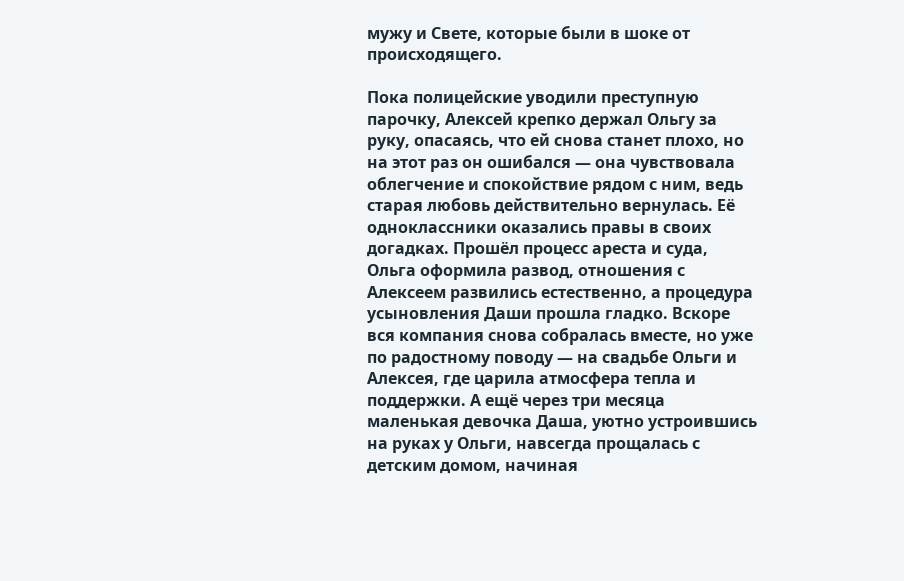мужу и Свете, которые были в шоке от происходящего.

Пока полицейские уводили преступную парочку, Алексей крепко держал Ольгу за руку, опасаясь, что ей снова станет плохо, но на этот раз он ошибался — она чувствовала облегчение и спокойствие рядом с ним, ведь старая любовь действительно вернулась. Её одноклассники оказались правы в своих догадках. Прошёл процесс ареста и суда, Ольга оформила развод, отношения с Алексеем развились естественно, а процедура усыновления Даши прошла гладко. Вскоре вся компания снова собралась вместе, но уже по радостному поводу — на свадьбе Ольги и Алексея, где царила атмосфера тепла и поддержки. А ещё через три месяца маленькая девочка Даша, уютно устроившись на руках у Ольги, навсегда прощалась с детским домом, начиная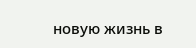новую жизнь в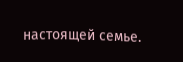настоящей семье.